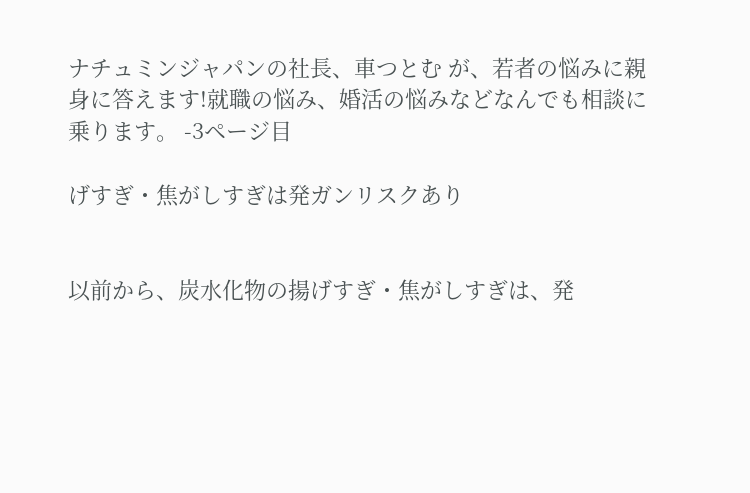ナチュミンジャパンの社長、車つとむ が、若者の悩みに親身に答えます!就職の悩み、婚活の悩みなどなんでも相談に乗ります。 -3ページ目

げすぎ・焦がしすぎは発ガンリスクあり


以前から、炭水化物の揚げすぎ・焦がしすぎは、発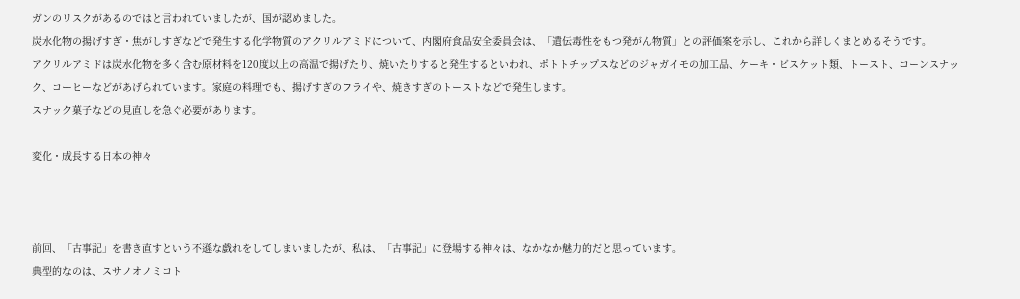ガンのリスクがあるのではと言われていましたが、国が認めました。
炭水化物の揚げすぎ・焦がしすぎなどで発生する化学物質のアクリルアミドについて、内閣府食品安全委員会は、「遺伝毒性をもつ発がん物質」との評価案を示し、これから詳しくまとめるそうです。
アクリルアミドは炭水化物を多く含む原材料を120度以上の高温で揚げたり、焼いたりすると発生するといわれ、ポトトチップスなどのジャガイモの加工品、ケーキ・ビスケット類、トースト、コーンスナック、コーヒーなどがあげられています。家庭の料理でも、揚げすぎのフライや、焼きすぎのトーストなどで発生します。
スナック菓子などの見直しを急ぐ必要があります。

変化・成長する日本の神々



前回、「古事記」を書き直すという不遜な戯れをしてしまいましたが、私は、「古事記」に登場する神々は、なかなか魅力的だと思っています。
典型的なのは、スサノオノミコト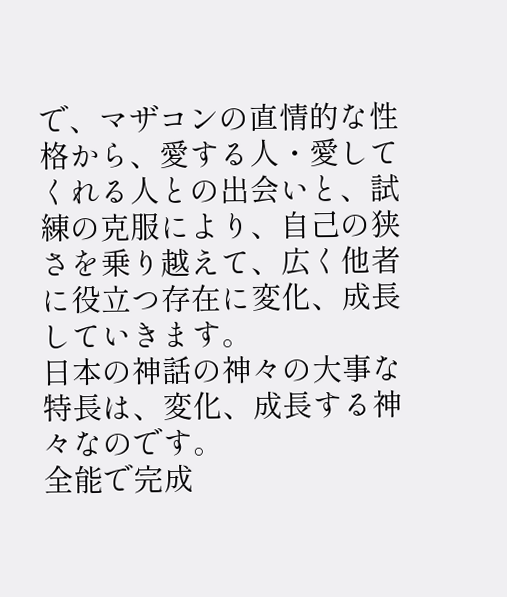で、マザコンの直情的な性格から、愛する人・愛してくれる人との出会いと、試練の克服により、自己の狭さを乗り越えて、広く他者に役立つ存在に変化、成長していきます。
日本の神話の神々の大事な特長は、変化、成長する神々なのです。
全能で完成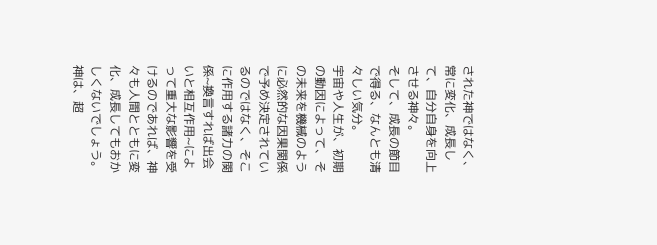された神ではなく、常に変化、成長して、自分自身を向上させる神々。
そして、成長の節目で得る、なんとも清々しい気分。
宇宙や人生が、初期の動因によって、その未来を機械のように必然的な因果関係で予め決定されているのではなく、そこに作用する諸力の関係~換言すれば出会いと相互作用~によって重大な影響を受けるのであれば、神々も人間とともに変化、成長してもおかしくないでしょう。
神は、超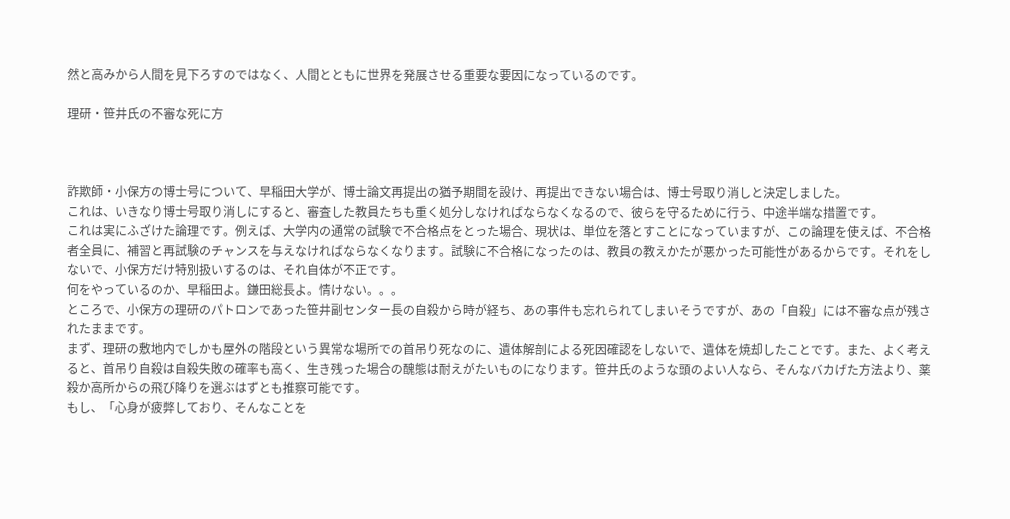然と高みから人間を見下ろすのではなく、人間とともに世界を発展させる重要な要因になっているのです。

理研・笹井氏の不審な死に方



詐欺師・小保方の博士号について、早稲田大学が、博士論文再提出の猶予期間を設け、再提出できない場合は、博士号取り消しと決定しました。
これは、いきなり博士号取り消しにすると、審査した教員たちも重く処分しなければならなくなるので、彼らを守るために行う、中途半端な措置です。
これは実にふざけた論理です。例えば、大学内の通常の試験で不合格点をとった場合、現状は、単位を落とすことになっていますが、この論理を使えば、不合格者全員に、補習と再試験のチャンスを与えなければならなくなります。試験に不合格になったのは、教員の教えかたが悪かった可能性があるからです。それをしないで、小保方だけ特別扱いするのは、それ自体が不正です。
何をやっているのか、早稲田よ。鎌田総長よ。情けない。。。
ところで、小保方の理研のパトロンであった笹井副センター長の自殺から時が経ち、あの事件も忘れられてしまいそうですが、あの「自殺」には不審な点が残されたままです。
まず、理研の敷地内でしかも屋外の階段という異常な場所での首吊り死なのに、遺体解剖による死因確認をしないで、遺体を焼却したことです。また、よく考えると、首吊り自殺は自殺失敗の確率も高く、生き残った場合の醜態は耐えがたいものになります。笹井氏のような頭のよい人なら、そんなバカげた方法より、薬殺か高所からの飛び降りを選ぶはずとも推察可能です。
もし、「心身が疲弊しており、そんなことを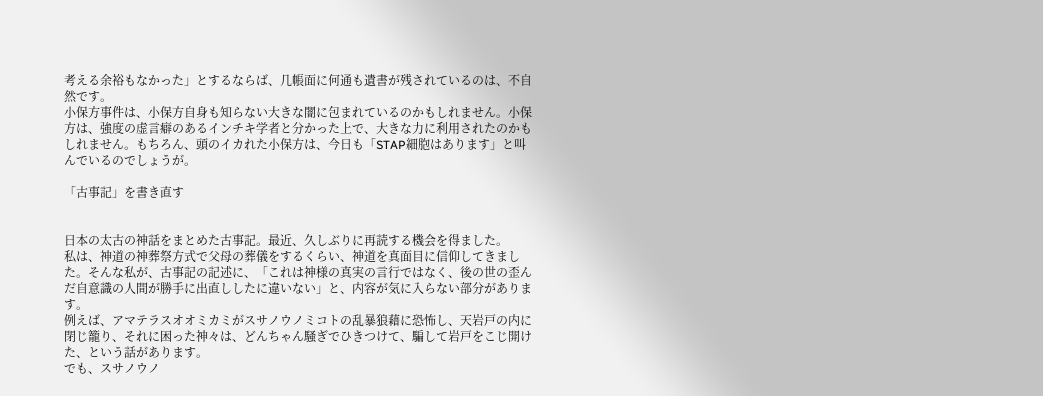考える余裕もなかった」とするならば、几帳面に何通も遺書が残されているのは、不自然です。
小保方事件は、小保方自身も知らない大きな闇に包まれているのかもしれません。小保方は、強度の虚言癖のあるインチキ学者と分かった上で、大きな力に利用されたのかもしれません。もちろん、頭のイカれた小保方は、今日も「STAP細胞はあります」と叫んでいるのでしょうが。

「古事記」を書き直す


日本の太古の神話をまとめた古事記。最近、久しぶりに再読する機会を得ました。
私は、神道の神葬祭方式で父母の葬儀をするくらい、神道を真面目に信仰してきました。そんな私が、古事記の記述に、「これは神様の真実の言行ではなく、後の世の歪んだ自意識の人間が勝手に出直ししたに違いない」と、内容が気に入らない部分があります。
例えば、アマテラスオオミカミがスサノウノミコトの乱暴狼藉に恐怖し、天岩戸の内に閉じ籠り、それに困った神々は、どんちゃん騒ぎでひきつけて、騙して岩戸をこじ開けた、という話があります。
でも、スサノウノ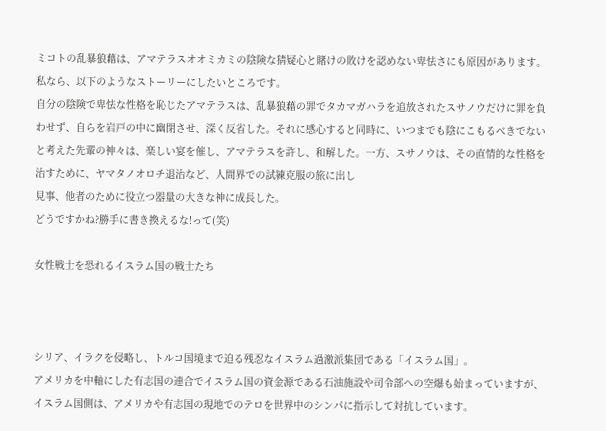ミコトの乱暴狼藉は、アマテラスオオミカミの陰険な猜疑心と賭けの敗けを認めない卑怯さにも原因があります。
私なら、以下のようなストーリーにしたいところです。
自分の陰険で卑怯な性格を恥じたアマテラスは、乱暴狼藉の罪でタカマガハラを追放されたスサノウだけに罪を負わせず、自らを岩戸の中に幽閉させ、深く反省した。それに感心すると同時に、いつまでも陰にこもるべきでないと考えた先輩の神々は、楽しい宴を催し、アマテラスを許し、和解した。一方、スサノウは、その直情的な性格を治すために、ヤマタノオロチ退治など、人間界での試練克服の旅に出し
見事、他者のために役立つ器量の大きな神に成長した。
どうですかね?勝手に書き換えるな!って(笑)

女性戦士を恐れるイスラム国の戦士たち



シリア、イラクを侵略し、トルコ国境まで迫る残忍なイスラム過激派集団である「イスラム国」。
アメリカを中軸にした有志国の連合でイスラム国の資金源である石油施設や司令部への空爆も始まっていますが、イスラム国側は、アメリカや有志国の現地でのテロを世界中のシンパに指示して対抗しています。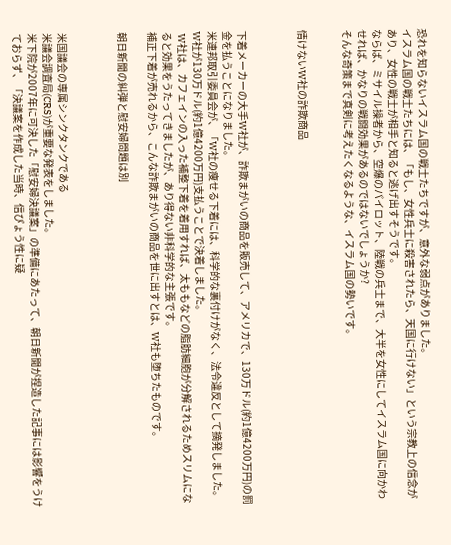恐れを知らないイスラム国の戦士たちですが、意外な弱点がありました。
イスラム国の戦士たちには、「もし、女性兵士に殺害されたら、天国に行けない」という宗教上の信念があり、女性の戦士が相手と知ると逃げ出すそうです。
ならば、ミサイル操者から、空爆のパイロット、陸戦の兵士まで、大半を女性にしてイスラム国に向かわせれば、かなりの戦闘効果があるのではないでしょうか?
そんな奇策まで真剣に考えたくなるような、イスラム国の勢いです。


情けないW社の詐欺商品



下着メーカーの大手W社が、詐欺まがいの商品を販売して、アメリカで、130万ドル(約1億4200万円)の罰金を払うことになりました。
米連邦取引委員会が、「W社の痩せる下着には、科学的な裏付けがなく、法令違反として摘発しました。W社が130万ドル(約1億4200万円)支払うことで決着しました。
 W社は、カフェインの入った補整下着を着用すれば、太ももなどの脂肪細胞が分解されるためスリムになると効果をうたってきましたが、あり得ない非科学的な主張です。
補正下着が売れるから、こんな詐欺まがいの商品を世に出すとは、W社も堕ちたものです。

朝日新聞の糾弾と慰安婦問題は別



米国議会の専属シンクタンクである
米議会調査局(CRS)が重要な発表をしました。
米下院が2007年に可決した「慰安婦決議案」の準備にあたって、朝日新聞が捏造した記事には影響をうけておらず、「決議案を作成した当時、信ぴょう性に疑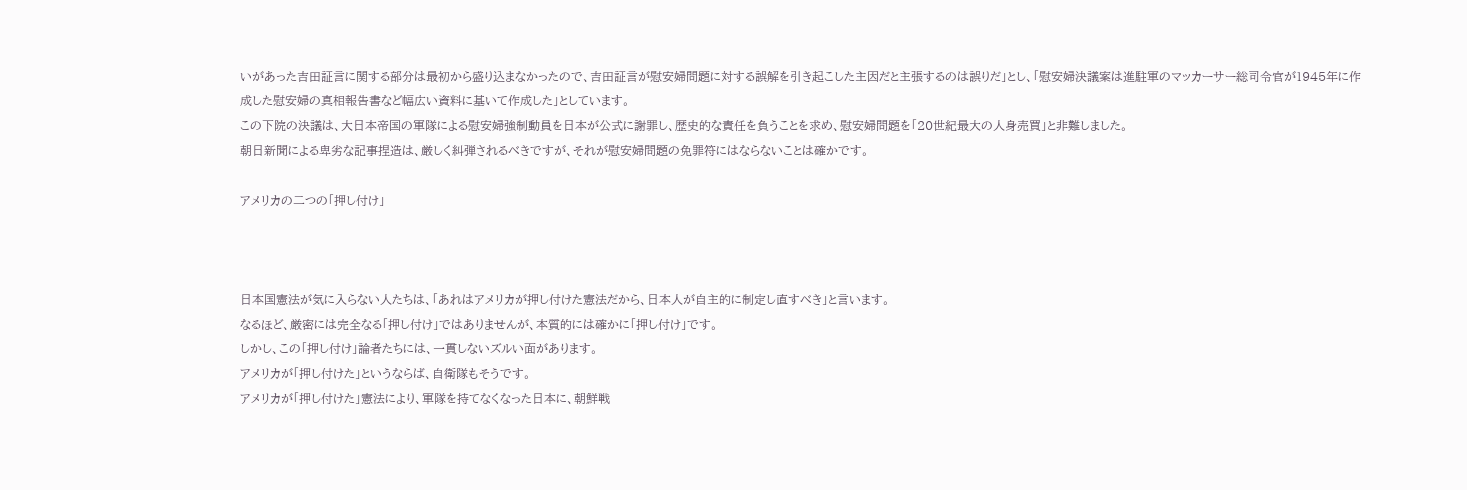いがあった吉田証言に関する部分は最初から盛り込まなかったので、吉田証言が慰安婦問題に対する誤解を引き起こした主因だと主張するのは誤りだ」とし、「慰安婦決議案は進駐軍のマッカーサー総司令官が1945年に作成した慰安婦の真相報告書など幅広い資料に基いて作成した」としています。
この下院の決議は、大日本帝国の軍隊による慰安婦強制動員を日本が公式に謝罪し、歴史的な責任を負うことを求め、慰安婦問題を「20世紀最大の人身売買」と非難しました。
朝日新聞による卑劣な記事捏造は、厳しく糾弾されるべきですが、それが慰安婦問題の免罪符にはならないことは確かです。

アメリカの二つの「押し付け」



日本国憲法が気に入らない人たちは、「あれはアメリカが押し付けた憲法だから、日本人が自主的に制定し直すべき」と言います。
なるほど、厳密には完全なる「押し付け」ではありませんが、本質的には確かに「押し付け」です。
しかし、この「押し付け」論者たちには、一貫しないズルい面があります。
アメリカが「押し付けた」というならば、自衛隊もそうです。
アメリカが「押し付けた」憲法により、軍隊を持てなくなった日本に、朝鮮戦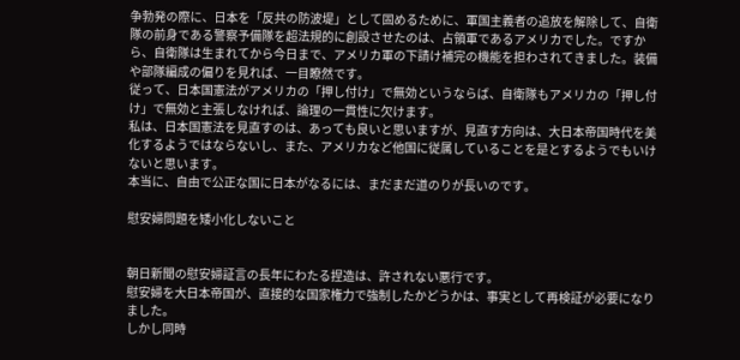争勃発の際に、日本を「反共の防波堤」として固めるために、軍国主義者の追放を解除して、自衛隊の前身である警察予備隊を超法規的に創設させたのは、占領軍であるアメリカでした。ですから、自衛隊は生まれてから今日まで、アメリカ軍の下請け補完の機能を担わされてきました。装備や部隊編成の偏りを見れば、一目瞭然です。
従って、日本国憲法がアメリカの「押し付け」で無効というならば、自衛隊もアメリカの「押し付け」で無効と主張しなければ、論理の一貫性に欠けます。
私は、日本国憲法を見直すのは、あっても良いと思いますが、見直す方向は、大日本帝国時代を美化するようではならないし、また、アメリカなど他国に従属していることを是とするようでもいけないと思います。
本当に、自由で公正な国に日本がなるには、まだまだ道のりが長いのです。

慰安婦問題を矮小化しないこと


朝日新聞の慰安婦証言の長年にわたる捏造は、許されない悪行です。
慰安婦を大日本帝国が、直接的な国家権力で強制したかどうかは、事実として再検証が必要になりました。
しかし同時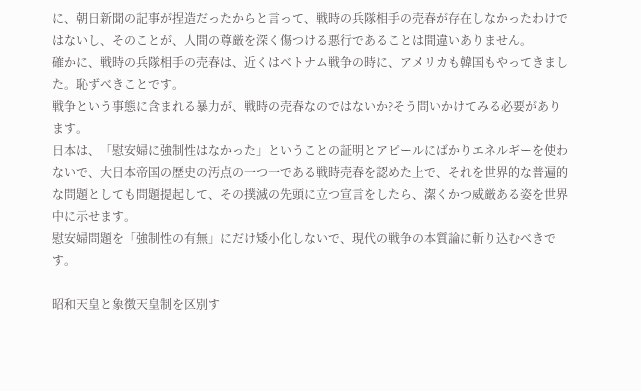に、朝日新聞の記事が捏造だったからと言って、戦時の兵隊相手の売春が存在しなかったわけではないし、そのことが、人間の尊厳を深く傷つける悪行であることは間違いありません。
確かに、戦時の兵隊相手の売春は、近くはベトナム戦争の時に、アメリカも韓国もやってきました。恥ずべきことです。
戦争という事態に含まれる暴力が、戦時の売春なのではないか?そう問いかけてみる必要があります。
日本は、「慰安婦に強制性はなかった」ということの証明とアピールにばかりエネルギーを使わないで、大日本帝国の歴史の汚点の一つ一である戦時売春を認めた上で、それを世界的な普遍的な問題としても問題提起して、その撲滅の先頭に立つ宣言をしたら、潔くかつ威厳ある姿を世界中に示せます。
慰安婦問題を「強制性の有無」にだけ矮小化しないで、現代の戦争の本質論に斬り込むべきです。

昭和天皇と象徴天皇制を区別す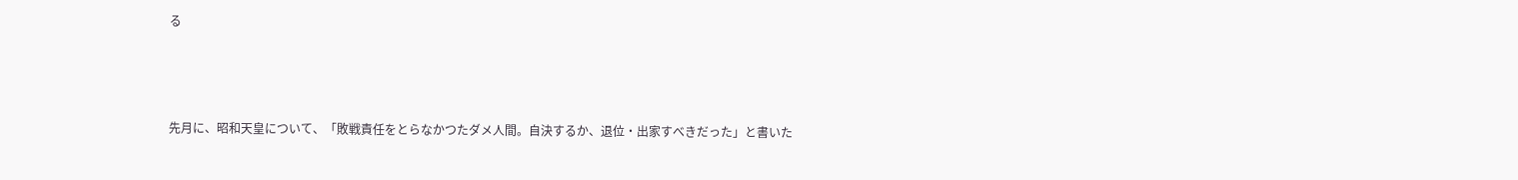る



先月に、昭和天皇について、「敗戦責任をとらなかつたダメ人間。自決するか、退位・出家すべきだった」と書いた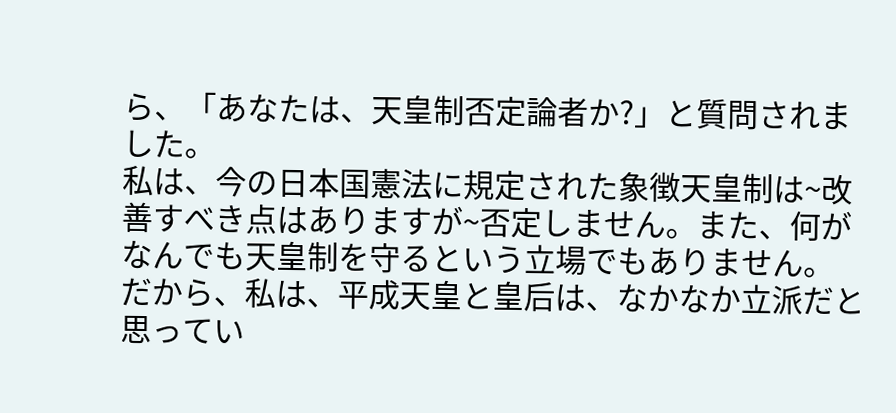ら、「あなたは、天皇制否定論者か?」と質問されました。
私は、今の日本国憲法に規定された象徴天皇制は~改善すべき点はありますが~否定しません。また、何がなんでも天皇制を守るという立場でもありません。
だから、私は、平成天皇と皇后は、なかなか立派だと思ってい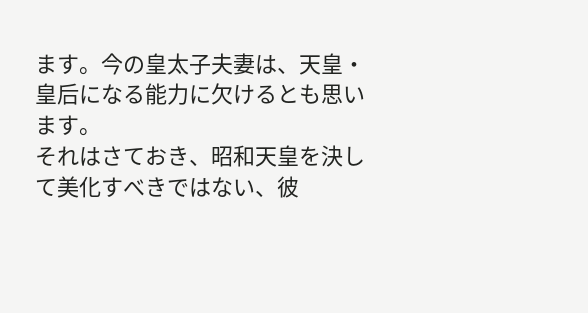ます。今の皇太子夫妻は、天皇・皇后になる能力に欠けるとも思います。
それはさておき、昭和天皇を決して美化すべきではない、彼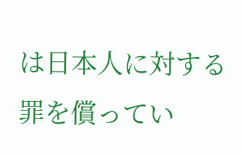は日本人に対する罪を償ってい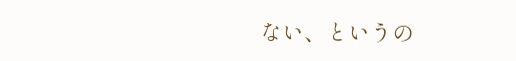ない、というの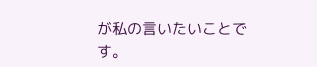が私の言いたいことです。